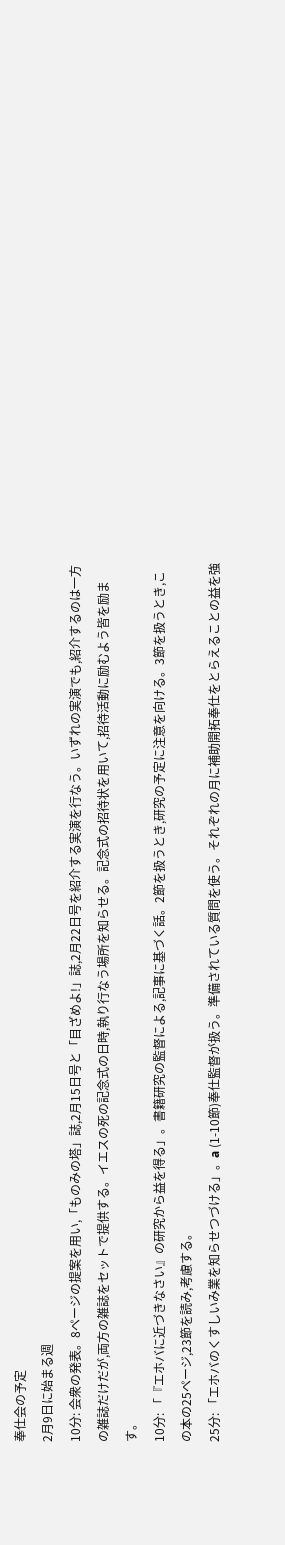奉仕会の予定
2月9日に始まる週
10分: 会衆の発表。8ページの提案を用い,「ものみの塔」誌,2月15日号と「目ざめよ!」誌,2月22日号を紹介する実演を行なう。いずれの実演でも,紹介するのは一方の雑誌だけだが,両方の雑誌をセットで提供する。イエスの死の記念式の日時,執り行なう場所を知らせる。記念式の招待状を用いて,招待活動に励むよう皆を励ます。
10分: 「『エホバに近づきなさい』の研究から益を得る」。書籍研究の監督による,記事に基づく話。2節を扱うとき,研究の予定に注意を向ける。3節を扱うとき,この本の25ページ,23節を読み,考慮する。
25分: 「エホバのくすしいみ業を知らせつづける」。a (1-10節)奉仕監督が扱う。準備されている質問を使う。それぞれの月に補助開拓奉仕をとらえることの益を強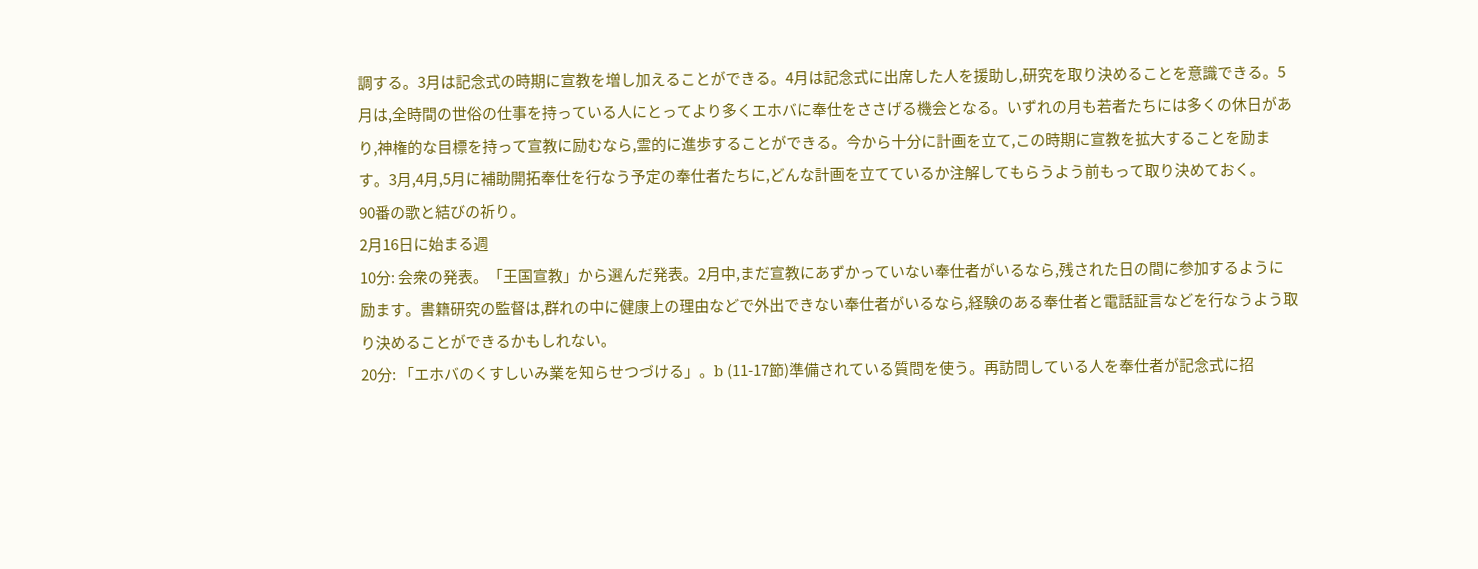調する。3月は記念式の時期に宣教を増し加えることができる。4月は記念式に出席した人を援助し,研究を取り決めることを意識できる。5月は,全時間の世俗の仕事を持っている人にとってより多くエホバに奉仕をささげる機会となる。いずれの月も若者たちには多くの休日があり,神権的な目標を持って宣教に励むなら,霊的に進歩することができる。今から十分に計画を立て,この時期に宣教を拡大することを励ます。3月,4月,5月に補助開拓奉仕を行なう予定の奉仕者たちに,どんな計画を立てているか注解してもらうよう前もって取り決めておく。
90番の歌と結びの祈り。
2月16日に始まる週
10分: 会衆の発表。「王国宣教」から選んだ発表。2月中,まだ宣教にあずかっていない奉仕者がいるなら,残された日の間に参加するように励ます。書籍研究の監督は,群れの中に健康上の理由などで外出できない奉仕者がいるなら,経験のある奉仕者と電話証言などを行なうよう取り決めることができるかもしれない。
20分: 「エホバのくすしいみ業を知らせつづける」。b (11-17節)準備されている質問を使う。再訪問している人を奉仕者が記念式に招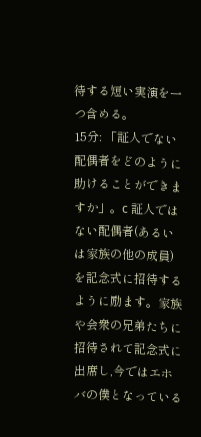待する短い実演を一つ含める。
15分: 「証人でない配偶者をどのように助けることができますか」。c 証人ではない配偶者(あるいは家族の他の成員)を記念式に招待するように励ます。家族や会衆の兄弟たちに招待されて記念式に出席し,今ではエホバの僕となっている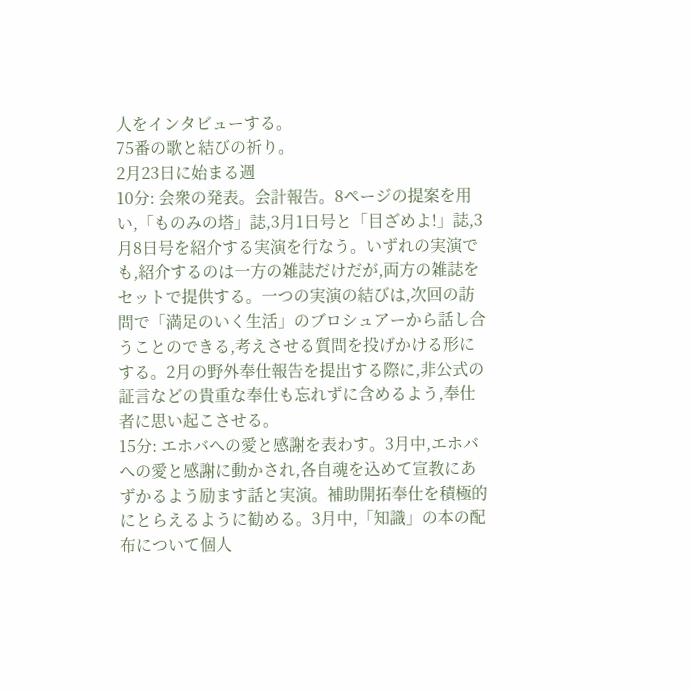人をインタビューする。
75番の歌と結びの祈り。
2月23日に始まる週
10分: 会衆の発表。会計報告。8ページの提案を用い,「ものみの塔」誌,3月1日号と「目ざめよ!」誌,3月8日号を紹介する実演を行なう。いずれの実演でも,紹介するのは一方の雑誌だけだが,両方の雑誌をセットで提供する。一つの実演の結びは,次回の訪問で「満足のいく生活」のブロシュアーから話し合うことのできる,考えさせる質問を投げかける形にする。2月の野外奉仕報告を提出する際に,非公式の証言などの貴重な奉仕も忘れずに含めるよう,奉仕者に思い起こさせる。
15分: エホバへの愛と感謝を表わす。3月中,エホバへの愛と感謝に動かされ,各自魂を込めて宣教にあずかるよう励ます話と実演。補助開拓奉仕を積極的にとらえるように勧める。3月中,「知識」の本の配布について個人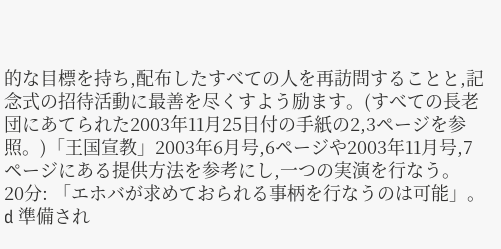的な目標を持ち,配布したすべての人を再訪問することと,記念式の招待活動に最善を尽くすよう励ます。(すべての長老団にあてられた2003年11月25日付の手紙の2,3ページを参照。)「王国宣教」2003年6月号,6ページや2003年11月号,7ページにある提供方法を参考にし,一つの実演を行なう。
20分: 「エホバが求めておられる事柄を行なうのは可能」。d 準備され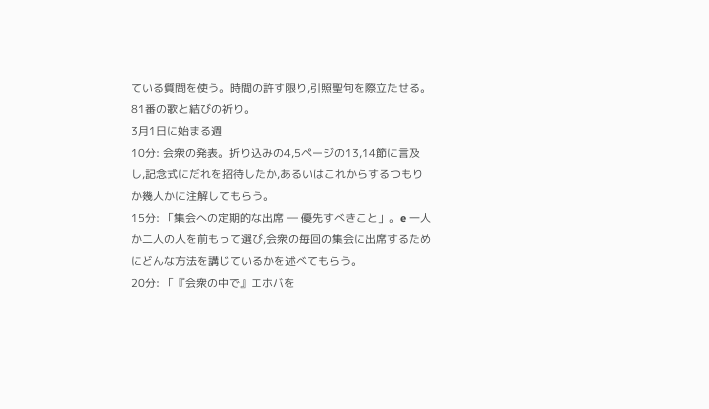ている質問を使う。時間の許す限り,引照聖句を際立たせる。
81番の歌と結びの祈り。
3月1日に始まる週
10分: 会衆の発表。折り込みの4,5ページの13,14節に言及し,記念式にだれを招待したか,あるいはこれからするつもりか幾人かに注解してもらう。
15分: 「集会への定期的な出席 ― 優先すべきこと」。e 一人か二人の人を前もって選び,会衆の毎回の集会に出席するためにどんな方法を講じているかを述べてもらう。
20分: 「『会衆の中で』エホバを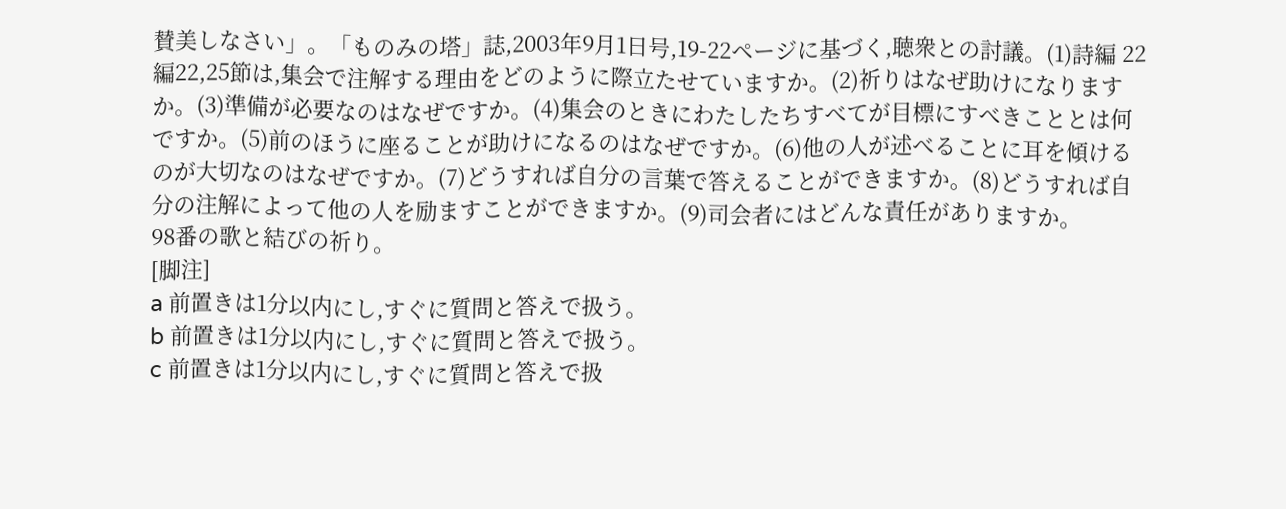賛美しなさい」。「ものみの塔」誌,2003年9月1日号,19-22ページに基づく,聴衆との討議。(1)詩編 22編22,25節は,集会で注解する理由をどのように際立たせていますか。(2)祈りはなぜ助けになりますか。(3)準備が必要なのはなぜですか。(4)集会のときにわたしたちすべてが目標にすべきこととは何ですか。(5)前のほうに座ることが助けになるのはなぜですか。(6)他の人が述べることに耳を傾けるのが大切なのはなぜですか。(7)どうすれば自分の言葉で答えることができますか。(8)どうすれば自分の注解によって他の人を励ますことができますか。(9)司会者にはどんな責任がありますか。
98番の歌と結びの祈り。
[脚注]
a 前置きは1分以内にし,すぐに質問と答えで扱う。
b 前置きは1分以内にし,すぐに質問と答えで扱う。
c 前置きは1分以内にし,すぐに質問と答えで扱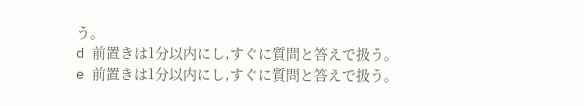う。
d 前置きは1分以内にし,すぐに質問と答えで扱う。
e 前置きは1分以内にし,すぐに質問と答えで扱う。